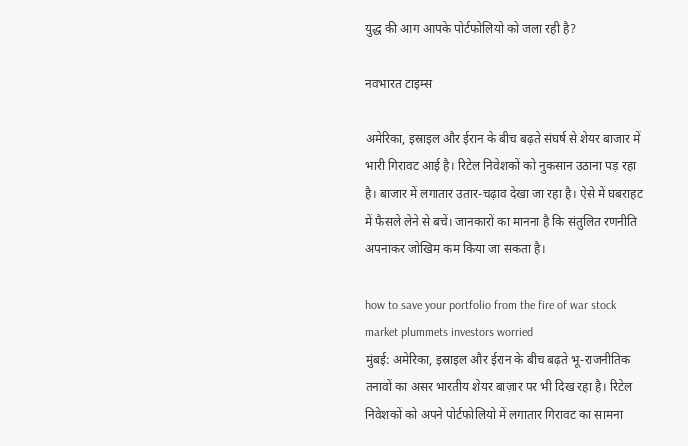युद्ध की आग आपके पोर्टफोलियो को जला रही है?

नवभारत टाइम्स

अमेरिका, इस्राइल और ईरान के बीच बढ़ते संघर्ष से शेयर बाजार में भारी गिरावट आई है। रिटेल निवेशकों को नुकसान उठाना पड़ रहा है। बाजार में लगातार उतार-चढ़ाव देखा जा रहा है। ऐसे में घबराहट में फैसले लेने से बचें। जानकारों का मानना है कि संतुलित रणनीति अपनाकर जोखिम कम किया जा सकता है।

how to save your portfolio from the fire of war stock market plummets investors worried
मुंबई: अमेरिका, इस्राइल और ईरान के बीच बढ़ते भू-राजनीतिक तनावों का असर भारतीय शेयर बाज़ार पर भी दिख रहा है। रिटेल निवेशकों को अपने पोर्टफोलियो में लगातार गिरावट का सामना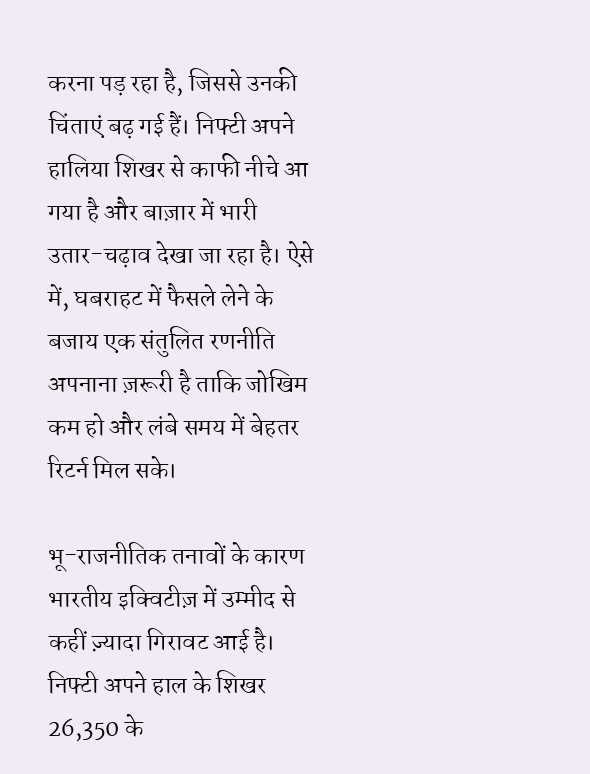करना पड़ रहा है, जिससे उनकी चिंताएं बढ़ गई हैं। निफ्टी अपने हालिया शिखर से काफी नीचे आ गया है और बाज़ार में भारी उतार-चढ़ाव देखा जा रहा है। ऐसे में, घबराहट में फैसले लेने के बजाय एक संतुलित रणनीति अपनाना ज़रूरी है ताकि जोखिम कम हो और लंबे समय में बेहतर रिटर्न मिल सके।

भू-राजनीतिक तनावों के कारण भारतीय इक्विटीज़ में उम्मीद से कहीं ज़्यादा गिरावट आई है। निफ्टी अपने हाल के शिखर 26,350 के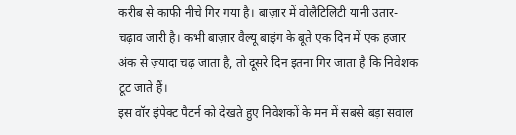करीब से काफी नीचे गिर गया है। बाज़ार में वोलैटिलिटी यानी उतार-चढ़ाव जारी है। कभी बाज़ार वैल्यू बाइंग के बूते एक दिन में एक हजार अंक से ज़्यादा चढ़ जाता है, तो दूसरे दिन इतना गिर जाता है कि निवेशक टूट जाते हैं।
इस वॉर इंपेक्ट पैटर्न को देखते हुए निवेशकों के मन में सबसे बड़ा सवाल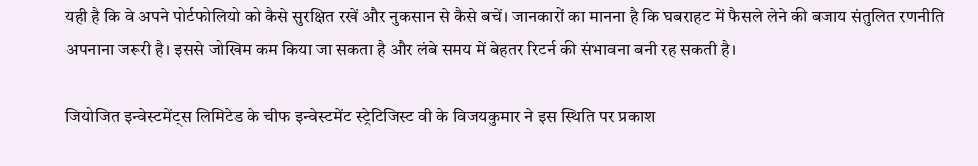यही है कि वे अपने पोर्टफोलियो को कैसे सुरक्षित रखें और नुकसान से कैसे बचें। जानकारों का मानना है कि घबराहट में फैसले लेने की बजाय संतुलित रणनीति अपनाना जरूरी है। इससे जोखिम कम किया जा सकता है और लंबे समय में बेहतर रिटर्न की संभावना बनी रह सकती है।

जियोजित इन्वेस्टमेंट्स लिमिटेड के चीफ इन्वेस्टमेंट स्ट्रेटिजिस्ट वी के विजयकुमार ने इस स्थिति पर प्रकाश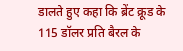डालते हुए कहा कि ब्रेंट क्रूड के 115 डॉलर प्रति बैरल के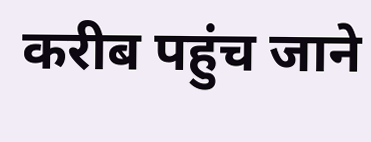करीब पहुंच जाने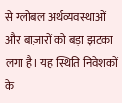से ग्लोबल अर्थव्यवस्थाओं और बाज़ारों को बड़ा झटका लगा है। यह स्थिति निवेशकों के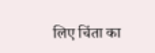लिए चिंता का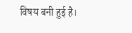विषय बनी हुई है।